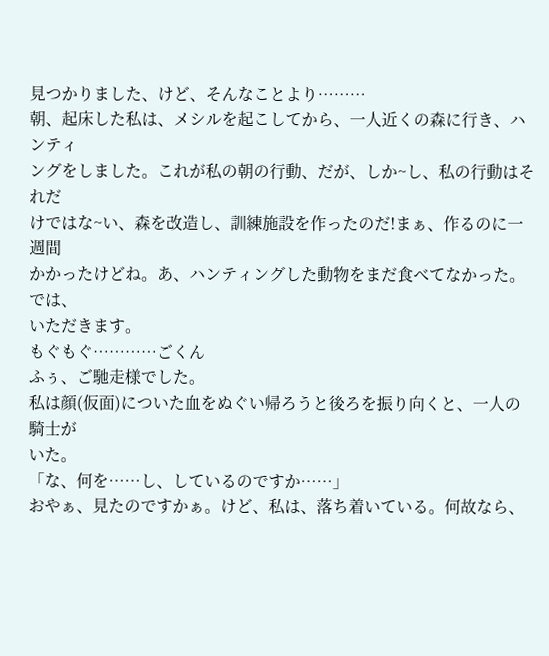見つかりました、けど、そんなことより………
朝、起床した私は、メシルを起こしてから、一人近くの森に行き、ハンティ
ングをしました。これが私の朝の行動、だが、しか~し、私の行動はそれだ
けではな~い、森を改造し、訓練施設を作ったのだ!まぁ、作るのに一週間
かかったけどね。あ、ハンティングした動物をまだ食べてなかった。では、
いただきます。
もぐもぐ…………ごくん
ふぅ、ご馳走様でした。
私は顔(仮面)についた血をぬぐい帰ろうと後ろを振り向くと、一人の騎士が
いた。
「な、何を……し、しているのですか……」
おやぁ、見たのですかぁ。けど、私は、落ち着いている。何故なら、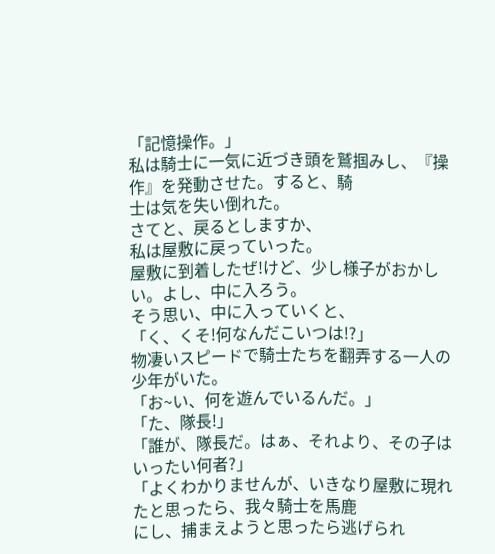「記憶操作。」
私は騎士に一気に近づき頭を鷲掴みし、『操作』を発動させた。すると、騎
士は気を失い倒れた。
さてと、戻るとしますか、
私は屋敷に戻っていった。
屋敷に到着したぜ!けど、少し様子がおかしい。よし、中に入ろう。
そう思い、中に入っていくと、
「く、くそ!何なんだこいつは!?」
物凄いスピードで騎士たちを翻弄する一人の少年がいた。
「お~い、何を遊んでいるんだ。」
「た、隊長!」
「誰が、隊長だ。はぁ、それより、その子はいったい何者?」
「よくわかりませんが、いきなり屋敷に現れたと思ったら、我々騎士を馬鹿
にし、捕まえようと思ったら逃げられ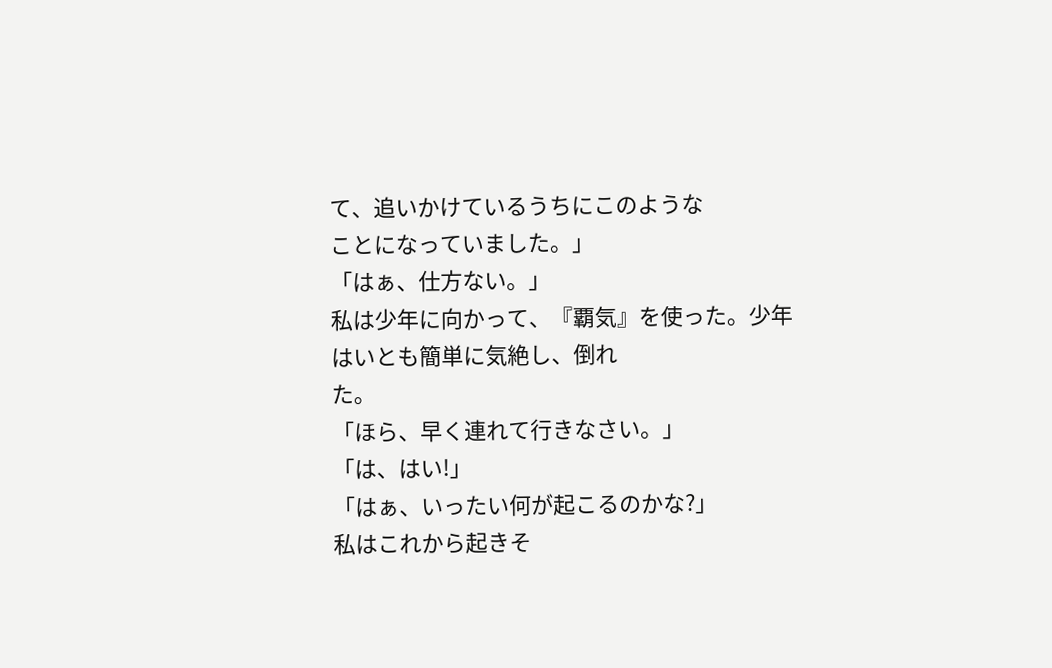て、追いかけているうちにこのような
ことになっていました。」
「はぁ、仕方ない。」
私は少年に向かって、『覇気』を使った。少年はいとも簡単に気絶し、倒れ
た。
「ほら、早く連れて行きなさい。」
「は、はい!」
「はぁ、いったい何が起こるのかな?」
私はこれから起きそ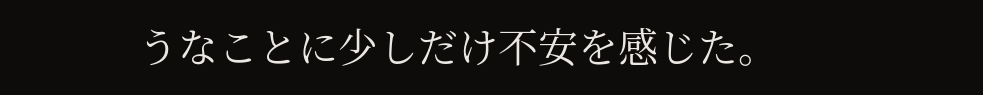うなことに少しだけ不安を感じた。